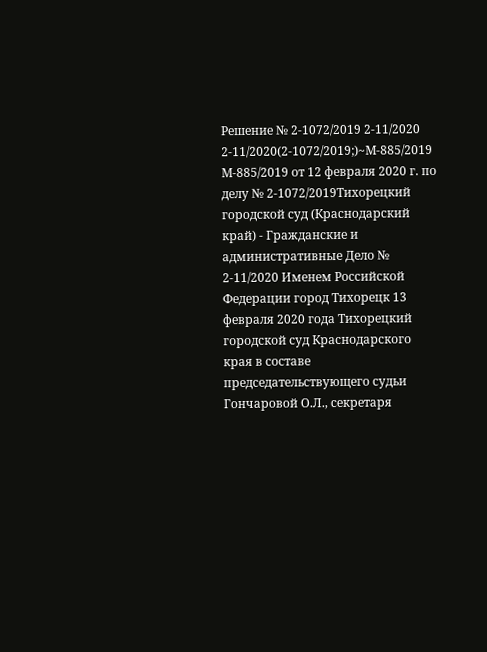Решение № 2-1072/2019 2-11/2020 2-11/2020(2-1072/2019;)~М-885/2019 М-885/2019 от 12 февраля 2020 г. по делу № 2-1072/2019Тихорецкий городской суд (Краснодарский край) - Гражданские и административные Дело № 2-11/2020 Именем Российской Федерации город Тихорецк 13 февраля 2020 года Тихорецкий городской суд Краснодарского края в составе председательствующего судьи Гончаровой О.Л., секретаря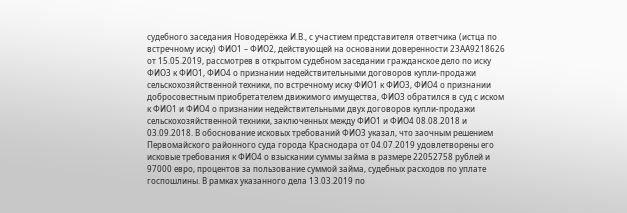судебного заседания Новодерёжка И.В., с участием представителя ответчика (истца по встречному иску) ФИО1 – ФИО2, действующей на основании доверенности 23АА9218626 от 15.05.2019, рассмотрев в открытом судебном заседании гражданское дело по иску ФИО3 к ФИО1, ФИО4 о признании недействительными договоров купли-продажи сельскохозяйственной техники, по встречному иску ФИО1 к ФИО3, ФИО4 о признании добросовестным приобретателем движимого имущества, ФИО3 обратился в суд с иском к ФИО1 и ФИО4 о признании недействительными двух договоров купли-продажи сельскохозяйственной техники, заключенных между ФИО1 и ФИО4 08.08.2018 и 03.09.2018. В обоснование исковых требований ФИО3 указал, что заочным решением Первомайского районного суда города Краснодара от 04.07.2019 удовлетворены его исковые требования к ФИО4 о взыскании суммы займа в размере 22052758 рублей и 97000 евро, процентов за пользование суммой займа, судебных расходов по уплате госпошлины. В рамках указанного дела 13.03.2019 по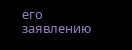его заявлению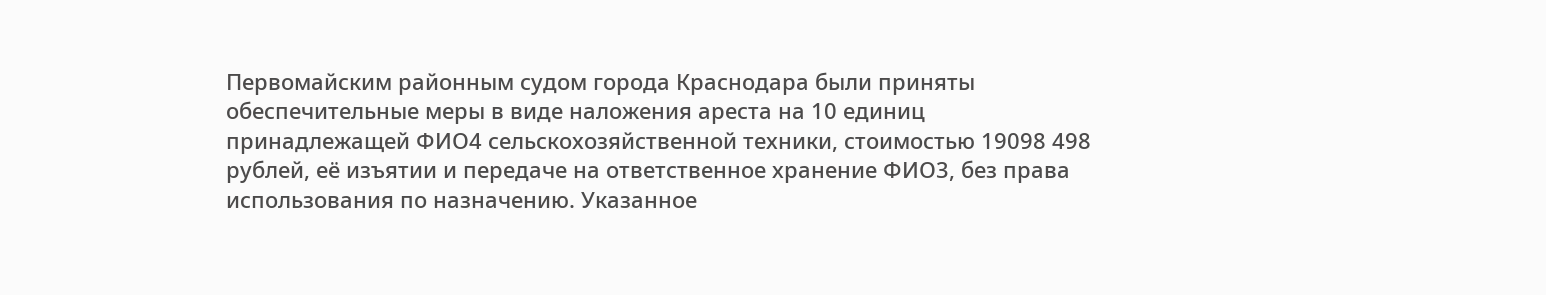Первомайским районным судом города Краснодара были приняты обеспечительные меры в виде наложения ареста на 10 единиц принадлежащей ФИО4 сельскохозяйственной техники, стоимостью 19098 498 рублей, её изъятии и передаче на ответственное хранение ФИО3, без права использования по назначению. Указанное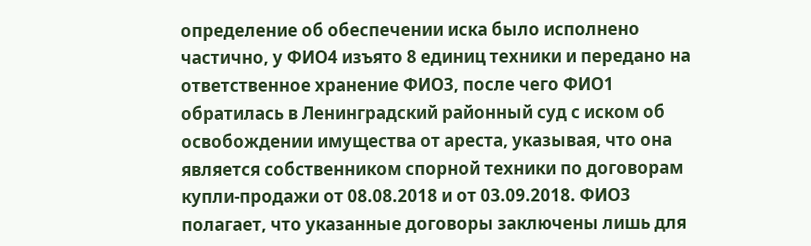определение об обеспечении иска было исполнено частично, у ФИО4 изъято 8 единиц техники и передано на ответственное хранение ФИО3, после чего ФИО1 обратилась в Ленинградский районный суд с иском об освобождении имущества от ареста, указывая, что она является собственником спорной техники по договорам купли-продажи от 08.08.2018 и от 03.09.2018. ФИО3 полагает, что указанные договоры заключены лишь для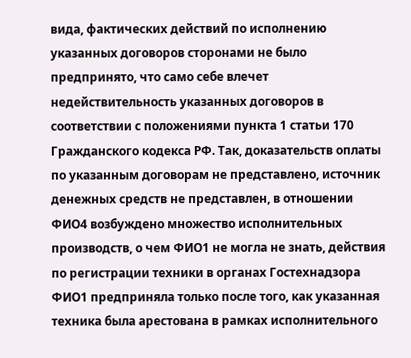вида, фактических действий по исполнению указанных договоров сторонами не было предпринято, что само себе влечет недействительность указанных договоров в соответствии с положениями пункта 1 статьи 170 Гражданского кодекса РФ. Так, доказательств оплаты по указанным договорам не представлено, источник денежных средств не представлен, в отношении ФИО4 возбуждено множество исполнительных производств, о чем ФИО1 не могла не знать, действия по регистрации техники в органах Гостехнадзора ФИО1 предприняла только после того, как указанная техника была арестована в рамках исполнительного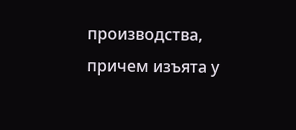производства, причем изъята у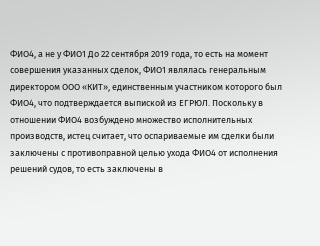ФИО4, а не у ФИО1 До 22 сентября 2019 года, то есть на момент совершения указанных сделок, ФИО1 являлась генеральным директором ООО «КИТ», единственным участником которого был ФИО4, что подтверждается выпиской из ЕГРЮЛ. Поскольку в отношении ФИО4 возбуждено множество исполнительных производств, истец считает, что оспариваемые им сделки были заключены с противоправной целью ухода ФИО4 от исполнения решений судов, то есть заключены в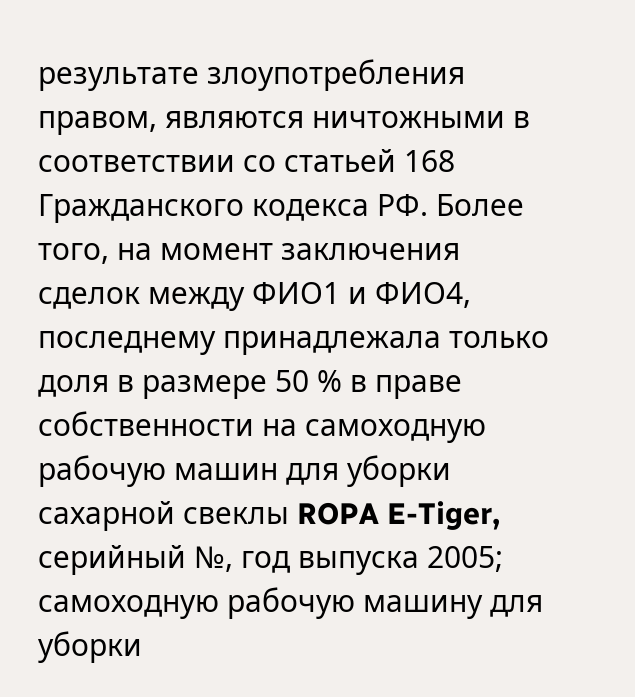результате злоупотребления правом, являются ничтожными в соответствии со статьей 168 Гражданского кодекса РФ. Более того, на момент заключения сделок между ФИО1 и ФИО4, последнему принадлежала только доля в размере 50 % в праве собственности на самоходную рабочую машин для уборки сахарной свеклы ROPA E-Tiger, серийный №, год выпуска 2005; самоходную рабочую машину для уборки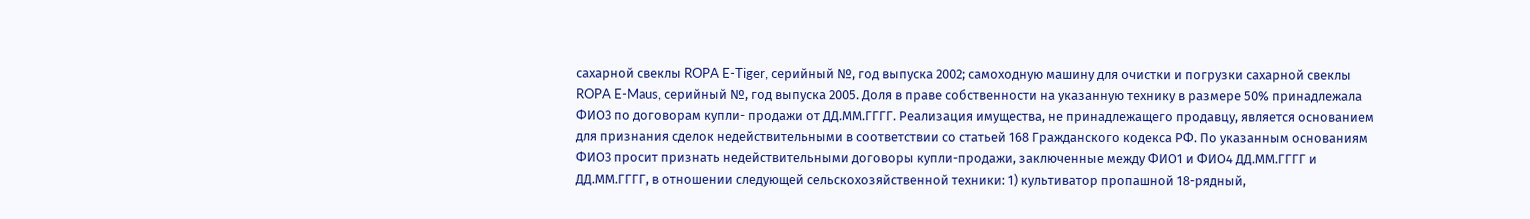сахарной свеклы ROPA E-Tiger, серийный №, год выпуска 2002; самоходную машину для очистки и погрузки сахарной свеклы ROPA E-Maus, серийный №, год выпуска 2005. Доля в праве собственности на указанную технику в размере 50% принадлежала ФИО3 по договорам купли- продажи от ДД.ММ.ГГГГ. Реализация имущества, не принадлежащего продавцу, является основанием для признания сделок недействительными в соответствии со статьей 168 Гражданского кодекса РФ. По указанным основаниям ФИО3 просит признать недействительными договоры купли-продажи, заключенные между ФИО1 и ФИО4 ДД.ММ.ГГГГ и ДД.ММ.ГГГГ, в отношении следующей сельскохозяйственной техники: 1) культиватор пропашной 18-рядный,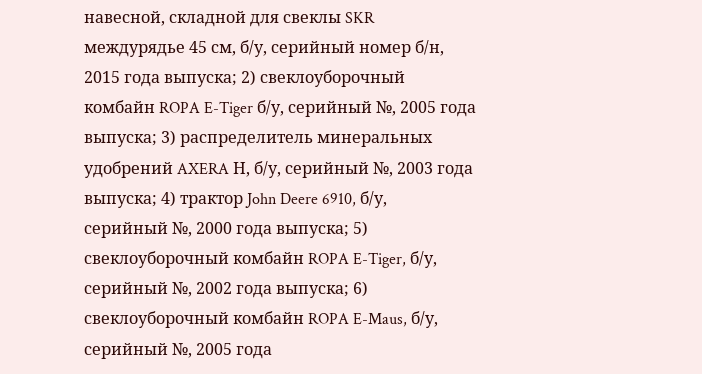навесной, складной для свеклы SKR междурядье 45 см, б/у, серийный номер б/н, 2015 года выпуска; 2) свеклоуборочный комбайн ROPA E-Tiger б/у, серийный №, 2005 года выпуска; 3) распределитель минеральных удобрений AXERA Н, б/у, серийный №, 2003 года выпуска; 4) трактор John Deere 6910, б/у, серийный №, 2000 года выпуска; 5) свеклоуборочный комбайн ROPA E-Tiger, б/у, серийный №, 2002 года выпуска; 6) свеклоуборочный комбайн ROPA E-Maus, б/у, серийный №, 2005 года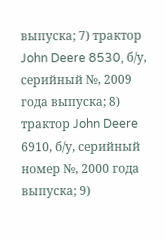выпуска; 7) трактор John Deere 8530, б/у, серийный №, 2009 года выпуска; 8) трактор John Deere 6910, б/у, серийный номер №, 2000 года выпуска; 9)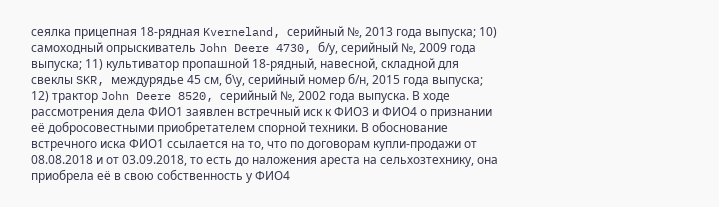сеялка прицепная 18-рядная Kverneland, серийный №, 2013 года выпуска; 10) самоходный опрыскиватель John Deere 4730, б/у, серийный №, 2009 года выпуска; 11) культиватор пропашной 18-рядный, навесной, складной для свеклы SKR, междурядье 45 см, б\у, серийный номер б/н, 2015 года выпуска; 12) трактор John Deere 8520, серийный №, 2002 года выпуска. В ходе рассмотрения дела ФИО1 заявлен встречный иск к ФИО3 и ФИО4 о признании её добросовестными приобретателем спорной техники. В обоснование встречного иска ФИО1 ссылается на то, что по договорам купли-продажи от 08.08.2018 и от 03.09.2018, то есть до наложения ареста на сельхозтехнику, она приобрела её в свою собственность у ФИО4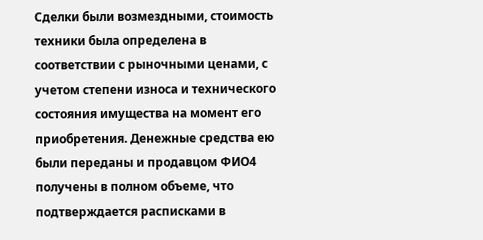Сделки были возмездными, стоимость техники была определена в соответствии с рыночными ценами, с учетом степени износа и технического состояния имущества на момент его приобретения. Денежные средства ею были переданы и продавцом ФИО4 получены в полном объеме, что подтверждается расписками в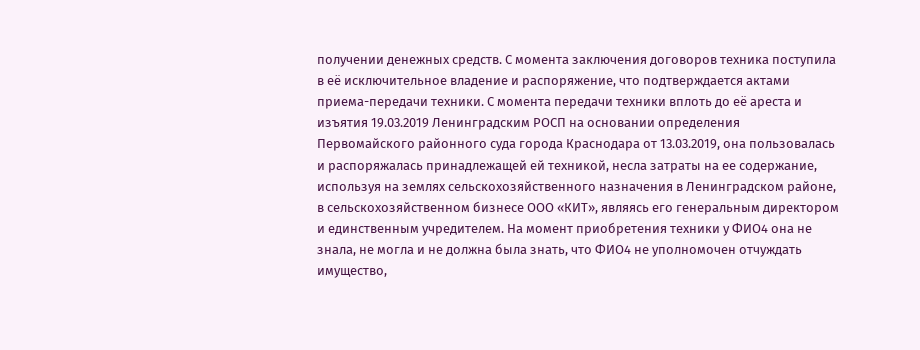получении денежных средств. С момента заключения договоров техника поступила в её исключительное владение и распоряжение, что подтверждается актами приема-передачи техники. С момента передачи техники вплоть до её ареста и изъятия 19.03.2019 Ленинградским РОСП на основании определения Первомайского районного суда города Краснодара от 13.03.2019, она пользовалась и распоряжалась принадлежащей ей техникой, несла затраты на ее содержание, используя на землях сельскохозяйственного назначения в Ленинградском районе, в сельскохозяйственном бизнесе ООО «КИТ», являясь его генеральным директором и единственным учредителем. На момент приобретения техники у ФИО4 она не знала, не могла и не должна была знать, что ФИО4 не уполномочен отчуждать имущество,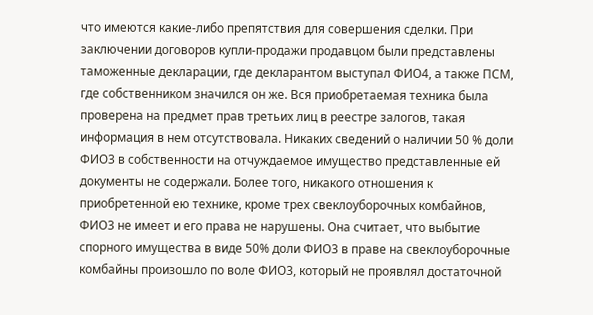что имеются какие-либо препятствия для совершения сделки. При заключении договоров купли-продажи продавцом были представлены таможенные декларации, где декларантом выступал ФИО4, а также ПСМ, где собственником значился он же. Вся приобретаемая техника была проверена на предмет прав третьих лиц в реестре залогов, такая информация в нем отсутствовала. Никаких сведений о наличии 50 % доли ФИО3 в собственности на отчуждаемое имущество представленные ей документы не содержали. Более того, никакого отношения к приобретенной ею технике, кроме трех свеклоуборочных комбайнов, ФИО3 не имеет и его права не нарушены. Она считает, что выбытие спорного имущества в виде 50% доли ФИО3 в праве на свеклоуборочные комбайны произошло по воле ФИО3, который не проявлял достаточной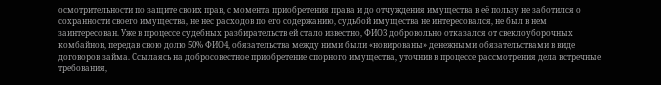осмотрительности по защите своих прав, с момента приобретения права и до отчуждения имущества в её пользу не заботился о сохранности своего имущества, не нес расходов по его содержанию, судьбой имущества не интересовался, не был в нем заинтересован. Уже в процессе судебных разбирательств ей стало известно, ФИО3 добровольно отказался от свеклоуборочных комбайнов, передав свою долю 50% ФИО4, обязательства между ними были «новированы» денежными обязательствами в виде договоров займа. Ссылаясь на добросовестное приобретение спорного имущества, уточнив в процессе рассмотрения дела встречные требования,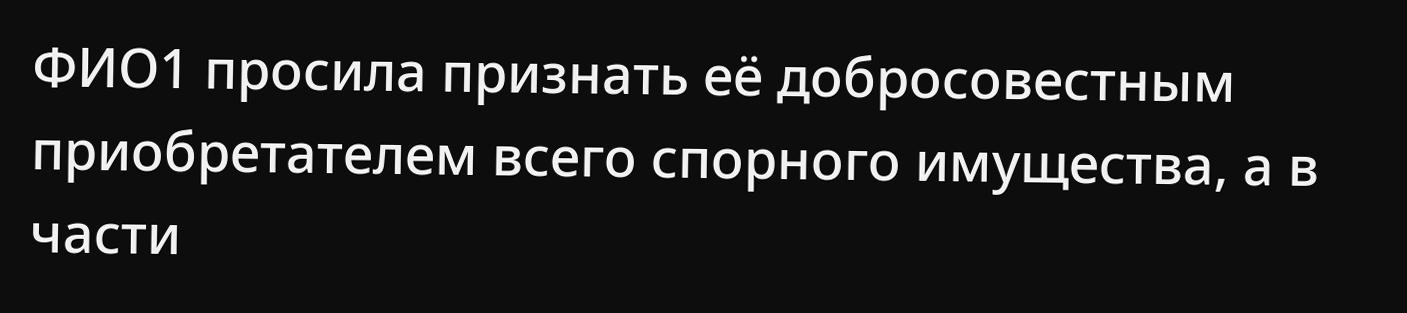ФИО1 просила признать её добросовестным приобретателем всего спорного имущества, а в части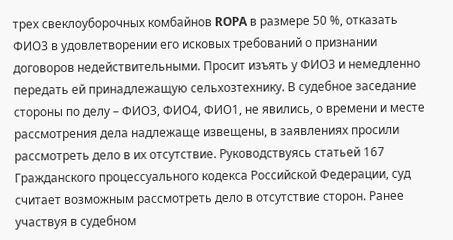трех свеклоуборочных комбайнов ROPA в размере 50 %, отказать ФИО3 в удовлетворении его исковых требований о признании договоров недействительными. Просит изъять у ФИО3 и немедленно передать ей принадлежащую сельхозтехнику. В судебное заседание стороны по делу – ФИО3, ФИО4, ФИО1, не явились, о времени и месте рассмотрения дела надлежаще извещены, в заявлениях просили рассмотреть дело в их отсутствие. Руководствуясь статьей 167 Гражданского процессуального кодекса Российской Федерации, суд считает возможным рассмотреть дело в отсутствие сторон. Ранее участвуя в судебном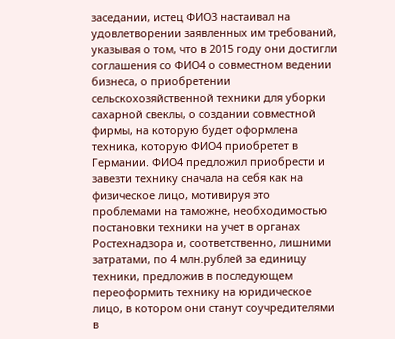заседании, истец ФИО3 настаивал на удовлетворении заявленных им требований, указывая о том, что в 2015 году они достигли соглашения со ФИО4 о совместном ведении бизнеса, о приобретении сельскохозяйственной техники для уборки сахарной свеклы, о создании совместной фирмы, на которую будет оформлена техника, которую ФИО4 приобретет в Германии. ФИО4 предложил приобрести и завезти технику сначала на себя как на физическое лицо, мотивируя это проблемами на таможне, необходимостью постановки техники на учет в органах Ростехнадзора и, соответственно, лишними затратами, по 4 млн.рублей за единицу техники, предложив в последующем переоформить технику на юридическое лицо, в котором они станут соучредителями в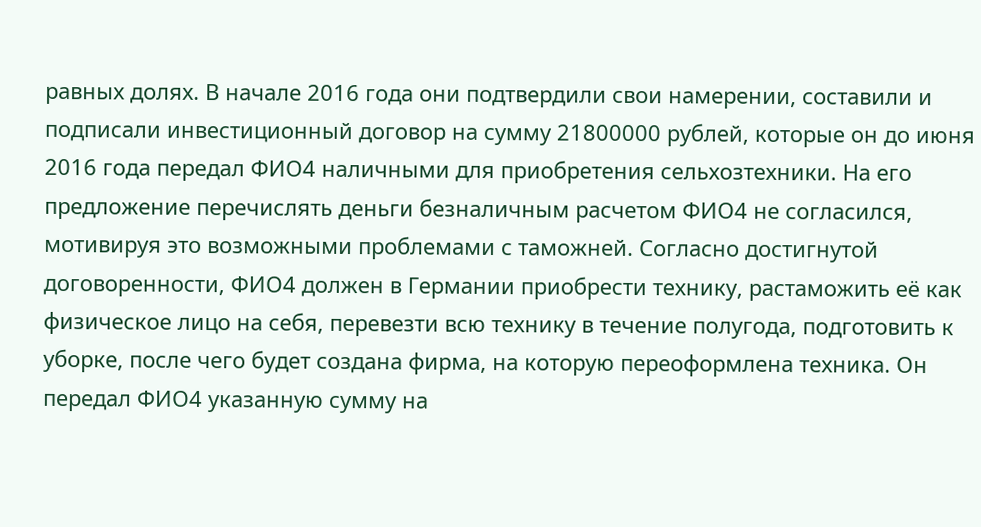равных долях. В начале 2016 года они подтвердили свои намерении, составили и подписали инвестиционный договор на сумму 21800000 рублей, которые он до июня 2016 года передал ФИО4 наличными для приобретения сельхозтехники. На его предложение перечислять деньги безналичным расчетом ФИО4 не согласился, мотивируя это возможными проблемами с таможней. Согласно достигнутой договоренности, ФИО4 должен в Германии приобрести технику, растаможить её как физическое лицо на себя, перевезти всю технику в течение полугода, подготовить к уборке, после чего будет создана фирма, на которую переоформлена техника. Он передал ФИО4 указанную сумму на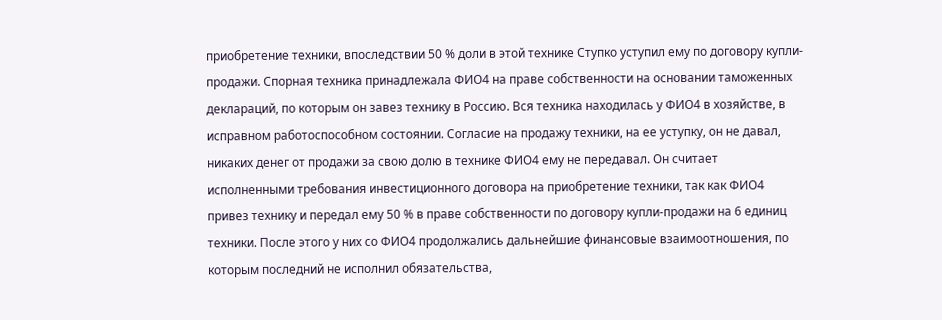приобретение техники, впоследствии 50 % доли в этой технике Ступко уступил ему по договору купли-продажи. Спорная техника принадлежала ФИО4 на праве собственности на основании таможенных деклараций, по которым он завез технику в Россию. Вся техника находилась у ФИО4 в хозяйстве, в исправном работоспособном состоянии. Согласие на продажу техники, на ее уступку, он не давал, никаких денег от продажи за свою долю в технике ФИО4 ему не передавал. Он считает исполненными требования инвестиционного договора на приобретение техники, так как ФИО4 привез технику и передал ему 50 % в праве собственности по договору купли-продажи на 6 единиц техники. После этого у них со ФИО4 продолжались дальнейшие финансовые взаимоотношения, по которым последний не исполнил обязательства,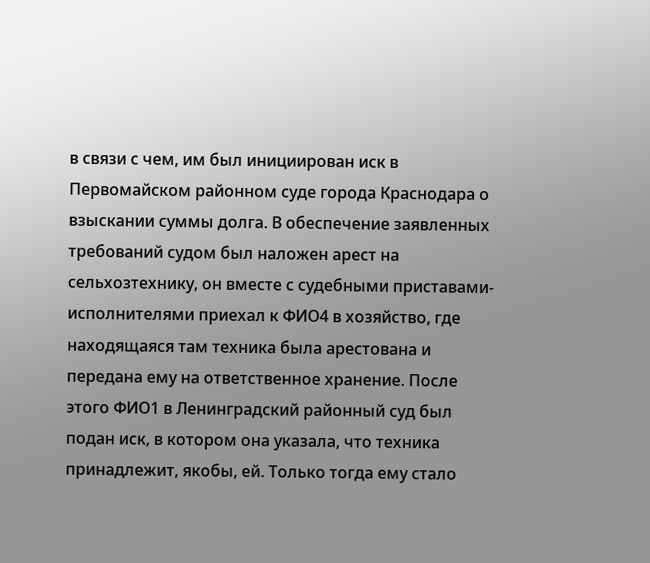в связи с чем, им был инициирован иск в Первомайском районном суде города Краснодара о взыскании суммы долга. В обеспечение заявленных требований судом был наложен арест на сельхозтехнику, он вместе с судебными приставами-исполнителями приехал к ФИО4 в хозяйство, где находящаяся там техника была арестована и передана ему на ответственное хранение. После этого ФИО1 в Ленинградский районный суд был подан иск, в котором она указала, что техника принадлежит, якобы, ей. Только тогда ему стало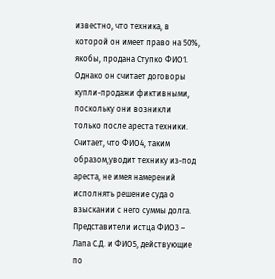известно, что техника, в которой он имеет право на 50%, якобы, продана Ступко ФИО1. Однако он считает договоры купли-продажи фиктивными, поскольку они возникли только после ареста техники. Считает, что ФИО4, таким образом,уводит технику из-под ареста, не имея намерений исполнять решение суда о взыскании с него суммы долга. Представители истца ФИО3 – Лапа С.Д. и ФИО5, действующие по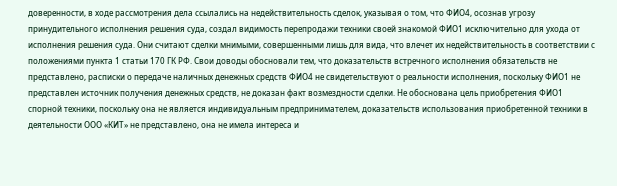доверенности, в ходе рассмотрения дела ссылались на недействительность сделок, указывая о том, что ФИО4, осознав угрозу принудительного исполнения решения суда, создал видимость перепродажи техники своей знакомой ФИО1 исключительно для ухода от исполнения решения суда. Они считают сделки мнимыми, совершенными лишь для вида, что влечет их недействительность в соответствии с положениями пункта 1 статьи 170 ГК РФ. Свои доводы обосновали тем, что доказательств встречного исполнения обязательств не представлено, расписки о передаче наличных денежных средств ФИО4 не свидетельствуют о реальности исполнения, поскольку ФИО1 не представлен источник получения денежных средств, не доказан факт возмездности сделки. Не обоснована цель приобретения ФИО1 спорной техники, поскольку она не является индивидуальным предпринимателем, доказательств использования приобретенной техники в деятельности ООО «КИТ» не представлено, она не имела интереса и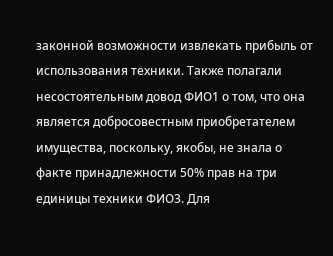законной возможности извлекать прибыль от использования техники. Также полагали несостоятельным довод ФИО1 о том, что она является добросовестным приобретателем имущества, поскольку, якобы, не знала о факте принадлежности 50% прав на три единицы техники ФИО3. Для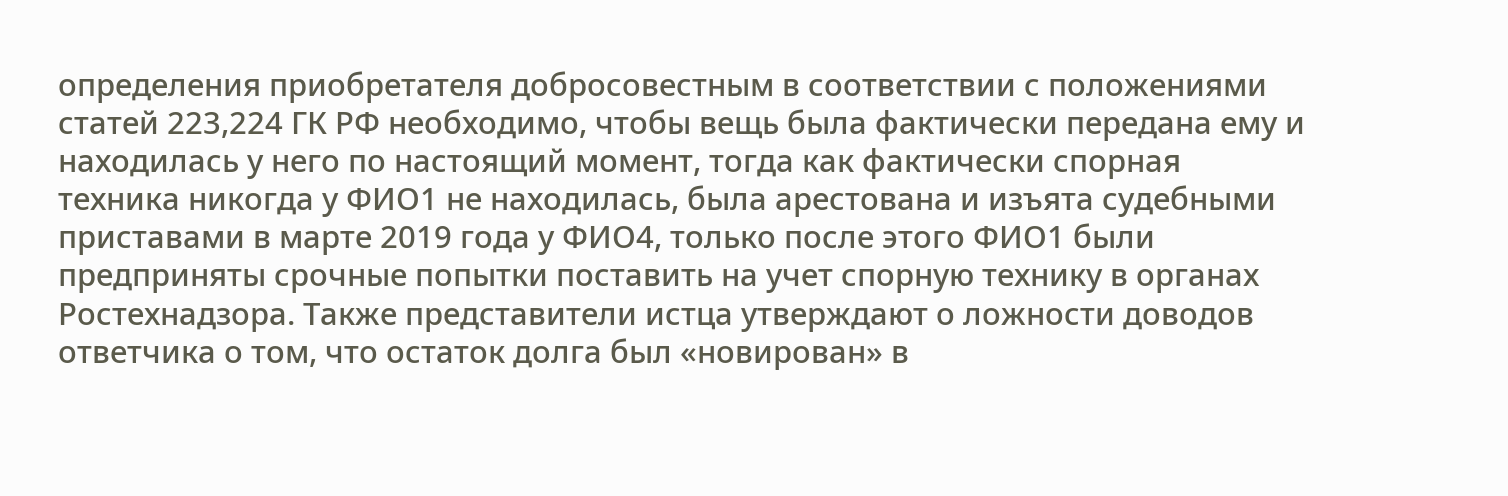определения приобретателя добросовестным в соответствии с положениями статей 223,224 ГК РФ необходимо, чтобы вещь была фактически передана ему и находилась у него по настоящий момент, тогда как фактически спорная техника никогда у ФИО1 не находилась, была арестована и изъята судебными приставами в марте 2019 года у ФИО4, только после этого ФИО1 были предприняты срочные попытки поставить на учет спорную технику в органах Ростехнадзора. Также представители истца утверждают о ложности доводов ответчика о том, что остаток долга был «новирован» в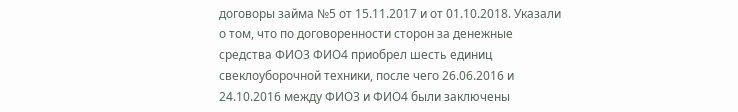договоры займа №5 от 15.11.2017 и от 01.10.2018. Указали о том, что по договоренности сторон за денежные средства ФИО3 ФИО4 приобрел шесть единиц свеклоуборочной техники, после чего 26.06.2016 и 24.10.2016 между ФИО3 и ФИО4 были заключены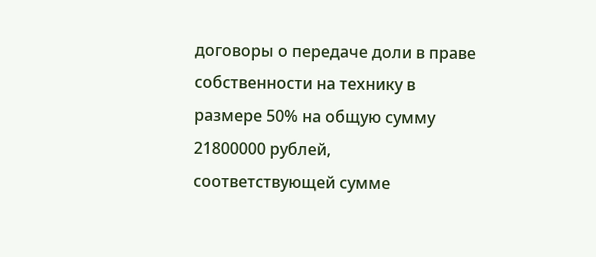договоры о передаче доли в праве собственности на технику в размере 50% на общую сумму 21800000 рублей, соответствующей сумме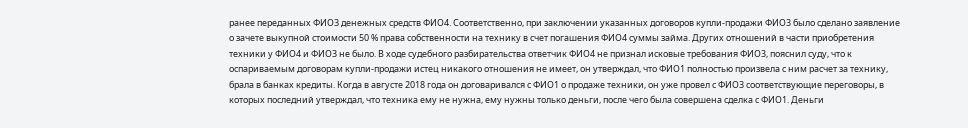ранее переданных ФИО3 денежных средств ФИО4. Соответственно, при заключении указанных договоров купли-продажи ФИО3 было сделано заявление о зачете выкупной стоимости 50 % права собственности на технику в счет погашения ФИО4 суммы займа. Других отношений в части приобретения техники у ФИО4 и ФИО3 не было. В ходе судебного разбирательства ответчик ФИО4 не признал исковые требования ФИО3, пояснил суду, что к оспариваемым договорам купли-продажи истец никакого отношения не имеет, он утверждал, что ФИО1 полностью произвела с ним расчет за технику, брала в банках кредиты. Когда в августе 2018 года он договаривался с ФИО1 о продаже техники, он уже провел с ФИО3 соответствующие переговоры, в которых последний утверждал, что техника ему не нужна, ему нужны только деньги, после чего была совершена сделка с ФИО1. Деньги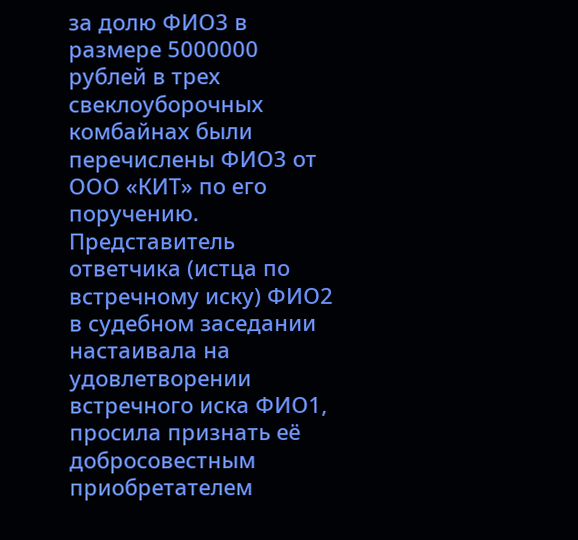за долю ФИО3 в размере 5000000 рублей в трех свеклоуборочных комбайнах были перечислены ФИО3 от ООО «КИТ» по его поручению. Представитель ответчика (истца по встречному иску) ФИО2 в судебном заседании настаивала на удовлетворении встречного иска ФИО1, просила признать её добросовестным приобретателем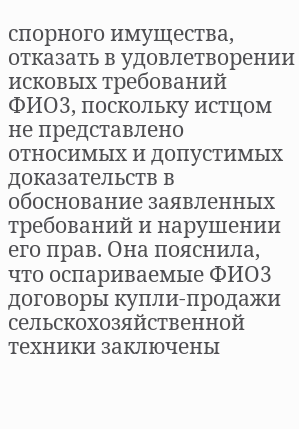спорного имущества, отказать в удовлетворении исковых требований ФИО3, поскольку истцом не представлено относимых и допустимых доказательств в обоснование заявленных требований и нарушении его прав. Она пояснила, что оспариваемые ФИО3 договоры купли-продажи сельскохозяйственной техники заключены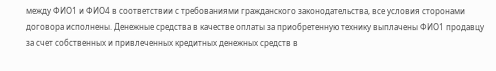между ФИО1 и ФИО4 в соответствии с требованиями гражданского законодательства, все условия сторонами договора исполнены. Денежные средства в качестве оплаты за приобретенную технику выплачены ФИО1 продавцу за счет собственных и привлеченных кредитных денежных средств в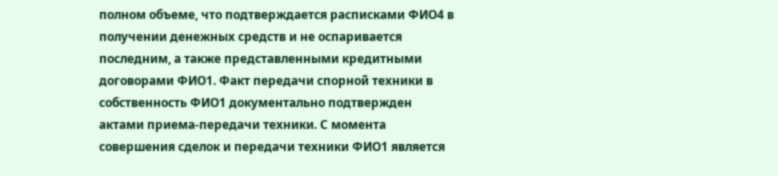полном объеме, что подтверждается расписками ФИО4 в получении денежных средств и не оспаривается последним, а также представленными кредитными договорами ФИО1. Факт передачи спорной техники в собственность ФИО1 документально подтвержден актами приема-передачи техники. С момента совершения сделок и передачи техники ФИО1 является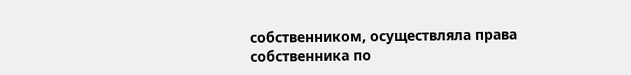собственником, осуществляла права собственника по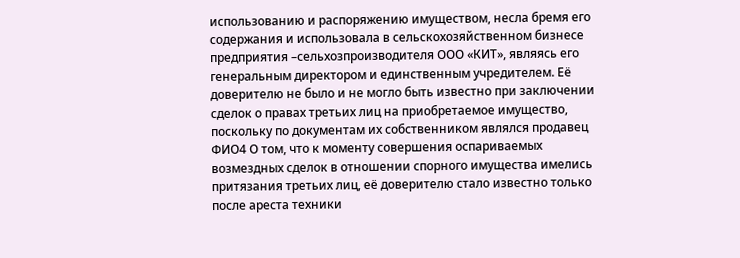использованию и распоряжению имуществом, несла бремя его содержания и использовала в сельскохозяйственном бизнесе предприятия –сельхозпроизводителя ООО «КИТ», являясь его генеральным директором и единственным учредителем. Её доверителю не было и не могло быть известно при заключении сделок о правах третьих лиц на приобретаемое имущество, поскольку по документам их собственником являлся продавец ФИО4 О том, что к моменту совершения оспариваемых возмездных сделок в отношении спорного имущества имелись притязания третьих лиц, её доверителю стало известно только после ареста техники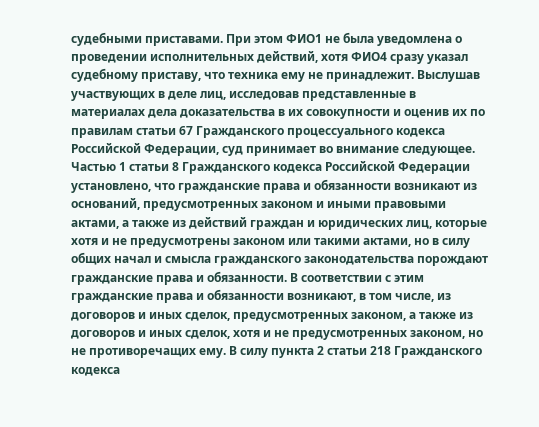судебными приставами. При этом ФИО1 не была уведомлена о проведении исполнительных действий, хотя ФИО4 сразу указал судебному приставу, что техника ему не принадлежит. Выслушав участвующих в деле лиц, исследовав представленные в материалах дела доказательства в их совокупности и оценив их по правилам статьи 67 Гражданского процессуального кодекса Российской Федерации, суд принимает во внимание следующее. Частью 1 статьи 8 Гражданского кодекса Российской Федерации установлено, что гражданские права и обязанности возникают из оснований, предусмотренных законом и иными правовыми актами, а также из действий граждан и юридических лиц, которые хотя и не предусмотрены законом или такими актами, но в силу общих начал и смысла гражданского законодательства порождают гражданские права и обязанности. В соответствии с этим гражданские права и обязанности возникают, в том числе, из договоров и иных сделок, предусмотренных законом, а также из договоров и иных сделок, хотя и не предусмотренных законом, но не противоречащих ему. В силу пункта 2 статьи 218 Гражданского кодекса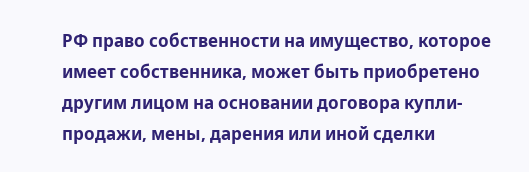РФ право собственности на имущество, которое имеет собственника, может быть приобретено другим лицом на основании договора купли-продажи, мены, дарения или иной сделки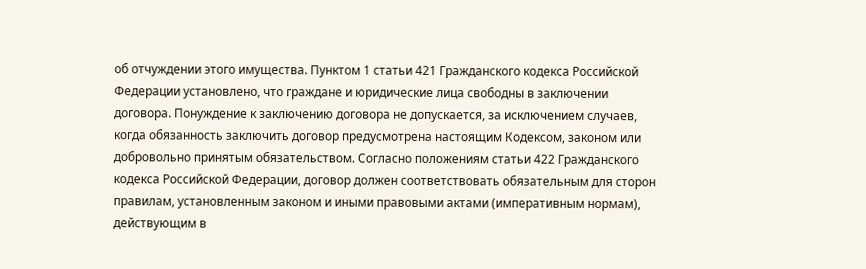об отчуждении этого имущества. Пунктом 1 статьи 421 Гражданского кодекса Российской Федерации установлено, что граждане и юридические лица свободны в заключении договора. Понуждение к заключению договора не допускается, за исключением случаев, когда обязанность заключить договор предусмотрена настоящим Кодексом, законом или добровольно принятым обязательством. Согласно положениям статьи 422 Гражданского кодекса Российской Федерации, договор должен соответствовать обязательным для сторон правилам, установленным законом и иными правовыми актами (императивным нормам), действующим в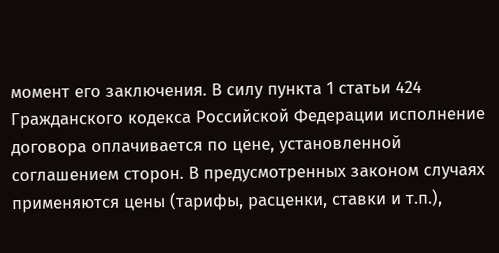момент его заключения. В силу пункта 1 статьи 424 Гражданского кодекса Российской Федерации исполнение договора оплачивается по цене, установленной соглашением сторон. В предусмотренных законом случаях применяются цены (тарифы, расценки, ставки и т.п.),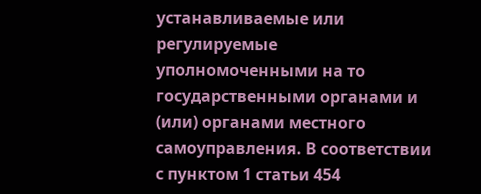устанавливаемые или регулируемые уполномоченными на то государственными органами и (или) органами местного самоуправления. В соответствии с пунктом 1 статьи 454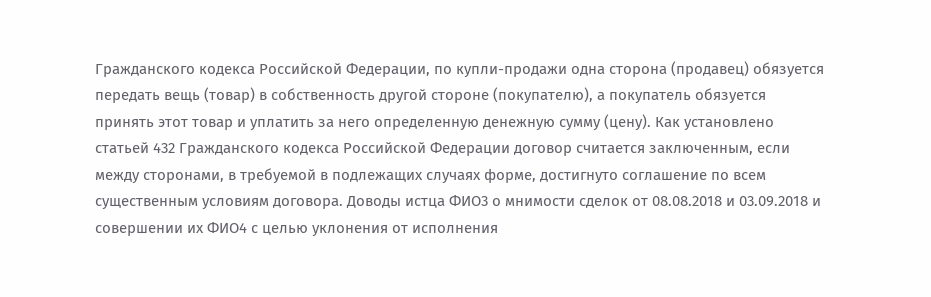Гражданского кодекса Российской Федерации, по купли-продажи одна сторона (продавец) обязуется передать вещь (товар) в собственность другой стороне (покупателю), а покупатель обязуется принять этот товар и уплатить за него определенную денежную сумму (цену). Как установлено статьей 432 Гражданского кодекса Российской Федерации договор считается заключенным, если между сторонами, в требуемой в подлежащих случаях форме, достигнуто соглашение по всем существенным условиям договора. Доводы истца ФИО3 о мнимости сделок от 08.08.2018 и 03.09.2018 и совершении их ФИО4 с целью уклонения от исполнения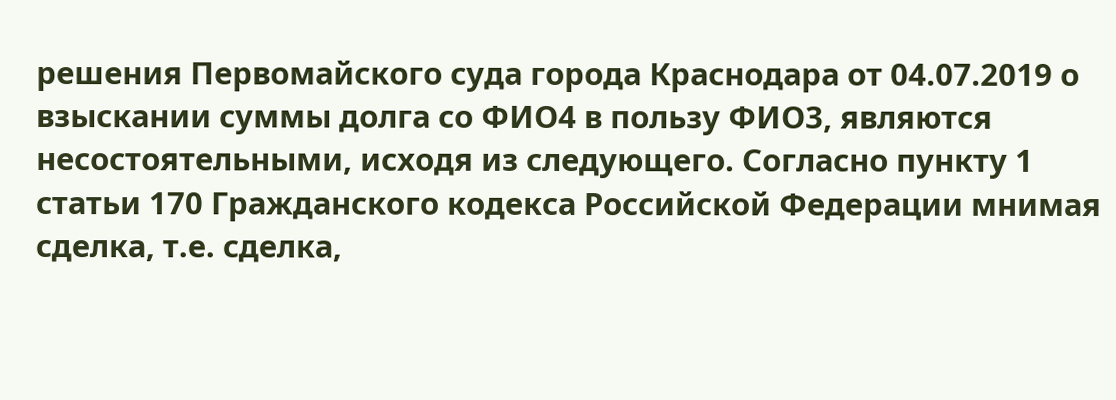решения Первомайского суда города Краснодара от 04.07.2019 о взыскании суммы долга со ФИО4 в пользу ФИО3, являются несостоятельными, исходя из следующего. Согласно пункту 1 статьи 170 Гражданского кодекса Российской Федерации мнимая сделка, т.е. сделка,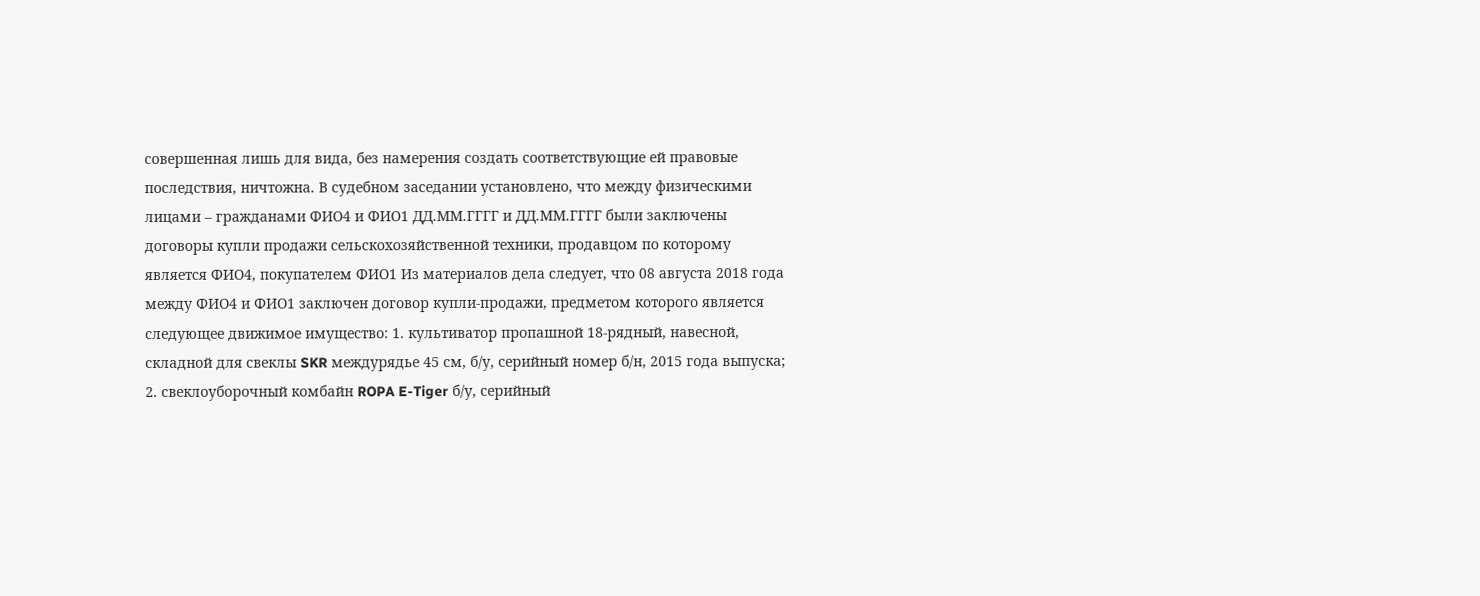совершенная лишь для вида, без намерения создать соответствующие ей правовые последствия, ничтожна. В судебном заседании установлено, что между физическими лицами – гражданами ФИО4 и ФИО1 ДД.ММ.ГГГГ и ДД.ММ.ГГГГ были заключены договоры купли продажи сельскохозяйственной техники, продавцом по которому является ФИО4, покупателем ФИО1 Из материалов дела следует, что 08 августа 2018 года между ФИО4 и ФИО1 заключен договор купли-продажи, предметом которого является следующее движимое имущество: 1. культиватор пропашной 18-рядный, навесной, складной для свеклы SKR междурядье 45 см, б/у, серийный номер б/н, 2015 года выпуска; 2. свеклоуборочный комбайн ROPA E-Tiger б/у, серийный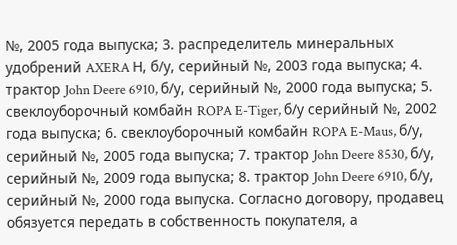№, 2005 года выпуска; 3. распределитель минеральных удобрений AXERA Н, б/у, серийный №, 2003 года выпуска; 4. трактор John Deere 6910, б/у, серийный №, 2000 года выпуска; 5. свеклоуборочный комбайн ROPA E-Tiger, б/у серийный №, 2002 года выпуска; 6. свеклоуборочный комбайн ROPA E-Maus, б/у, серийный №, 2005 года выпуска; 7. трактор John Deere 8530, б/у, серийный №, 2009 года выпуска; 8. трактор John Deere 6910, б/у, серийный №, 2000 года выпуска. Согласно договору, продавец обязуется передать в собственность покупателя, а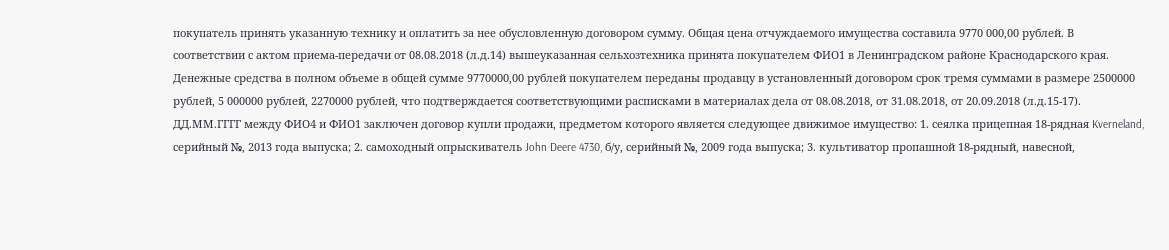покупатель принять указанную технику и оплатить за нее обусловленную договором сумму. Общая цена отчуждаемого имущества составила 9770 000,00 рублей. В соответствии с актом приема-передачи от 08.08.2018 (л.д.14) вышеуказанная сельхозтехника принята покупателем ФИО1 в Ленинградском районе Краснодарского края. Денежные средства в полном объеме в общей сумме 9770000,00 рублей покупателем переданы продавцу в установленный договором срок тремя суммами в размере 2500000 рублей, 5 000000 рублей, 2270000 рублей, что подтверждается соответствующими расписками в материалах дела от 08.08.2018, от 31.08.2018, от 20.09.2018 (л.д.15-17). ДД.ММ.ГГГГ между ФИО4 и ФИО1 заключен договор купли продажи, предметом которого является следующее движимое имущество: 1. сеялка прицепная 18-рядная Kverneland, серийный №, 2013 года выпуска; 2. самоходный опрыскиватель John Deere 4730, б/у, серийный №, 2009 года выпуска; 3. культиватор пропашной 18-рядный, навесной,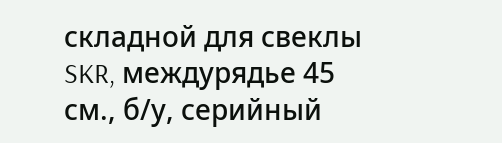складной для свеклы SKR, междурядье 45 см., б/у, серийный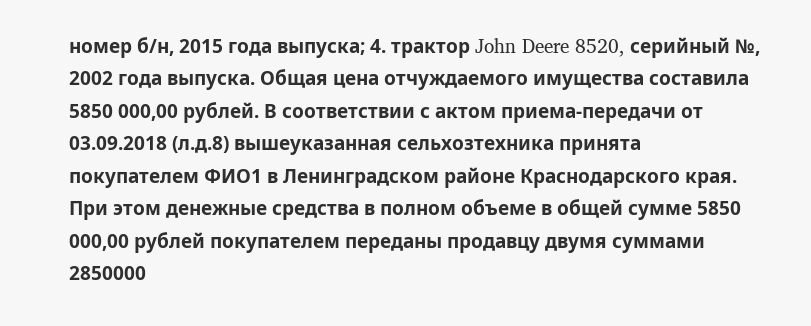номер б/н, 2015 года выпуска; 4. трактор John Deere 8520, серийный №, 2002 года выпуска. Общая цена отчуждаемого имущества составила 5850 000,00 рублей. В соответствии с актом приема-передачи от 03.09.2018 (л.д.8) вышеуказанная сельхозтехника принята покупателем ФИО1 в Ленинградском районе Краснодарского края. При этом денежные средства в полном объеме в общей сумме 5850 000,00 рублей покупателем переданы продавцу двумя суммами 2850000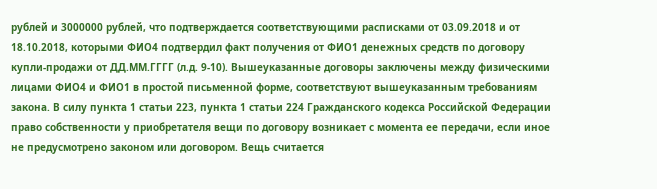рублей и 3000000 рублей, что подтверждается соответствующими расписками от 03.09.2018 и от 18.10.2018, которыми ФИО4 подтвердил факт получения от ФИО1 денежных средств по договору купли-продажи от ДД.ММ.ГГГГ (л.д. 9-10). Вышеуказанные договоры заключены между физическими лицами ФИО4 и ФИО1 в простой письменной форме, соответствуют вышеуказанным требованиям закона. В силу пункта 1 статьи 223, пункта 1 статьи 224 Гражданского кодекса Российской Федерации право собственности у приобретателя вещи по договору возникает с момента ее передачи, если иное не предусмотрено законом или договором. Вещь считается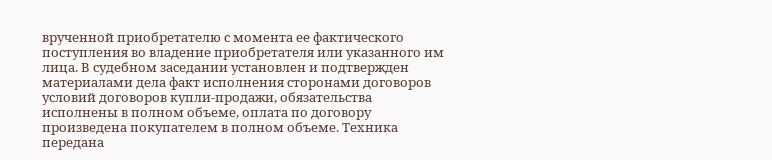врученной приобретателю с момента ее фактического поступления во владение приобретателя или указанного им лица. В судебном заседании установлен и подтвержден материалами дела факт исполнения сторонами договоров условий договоров купли-продажи, обязательства исполнены в полном объеме, оплата по договору произведена покупателем в полном объеме. Техника передана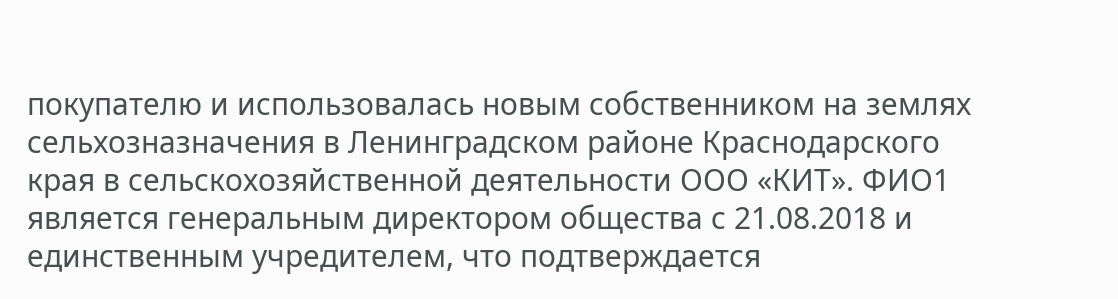покупателю и использовалась новым собственником на землях сельхозназначения в Ленинградском районе Краснодарского края в сельскохозяйственной деятельности ООО «КИТ». ФИО1 является генеральным директором общества с 21.08.2018 и единственным учредителем, что подтверждается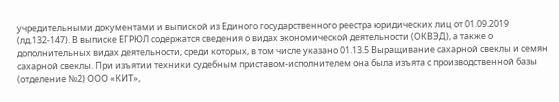учредительными документами и выпиской из Единого государственного реестра юридических лиц от 01.09.2019 (лд.132-147). В выписке ЕГРЮЛ содержатся сведения о видах экономической деятельности (ОКВЭД), а также о дополнительных видах деятельности, среди которых, в том числе указано 01.13.5 Выращивание сахарной свеклы и семян сахарной свеклы. При изъятии техники судебным приставом-исполнителем она была изъята с производственной базы (отделение №2) ООО «КИТ»,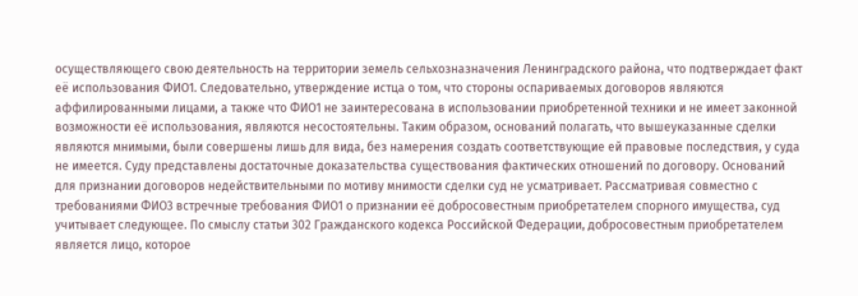осуществляющего свою деятельность на территории земель сельхозназначения Ленинградского района, что подтверждает факт её использования ФИО1. Следовательно, утверждение истца о том, что стороны оспариваемых договоров являются аффилированными лицами, а также что ФИО1 не заинтересована в использовании приобретенной техники и не имеет законной возможности её использования, являются несостоятельны. Таким образом, оснований полагать, что вышеуказанные сделки являются мнимыми, были совершены лишь для вида, без намерения создать соответствующие ей правовые последствия, у суда не имеется. Суду представлены достаточные доказательства существования фактических отношений по договору. Оснований для признании договоров недействительными по мотиву мнимости сделки суд не усматривает. Рассматривая совместно с требованиями ФИО3 встречные требования ФИО1 о признании её добросовестным приобретателем спорного имущества, суд учитывает следующее. По смыслу статьи 302 Гражданского кодекса Российской Федерации, добросовестным приобретателем является лицо, которое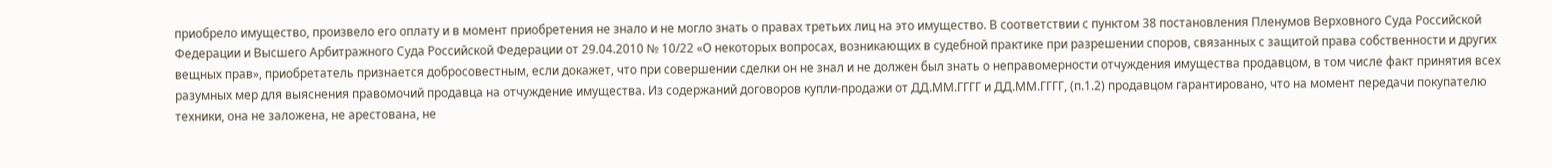приобрело имущество, произвело его оплату и в момент приобретения не знало и не могло знать о правах третьих лиц на это имущество. В соответствии с пунктом 38 постановления Пленумов Верховного Суда Российской Федерации и Высшего Арбитражного Суда Российской Федерации от 29.04.2010 № 10/22 «О некоторых вопросах, возникающих в судебной практике при разрешении споров, связанных с защитой права собственности и других вещных прав», приобретатель признается добросовестным, если докажет, что при совершении сделки он не знал и не должен был знать о неправомерности отчуждения имущества продавцом, в том числе факт принятия всех разумных мер для выяснения правомочий продавца на отчуждение имущества. Из содержаний договоров купли-продажи от ДД.ММ.ГГГГ и ДД.ММ.ГГГГ, (п.1.2) продавцом гарантировано, что на момент передачи покупателю техники, она не заложена, не арестована, не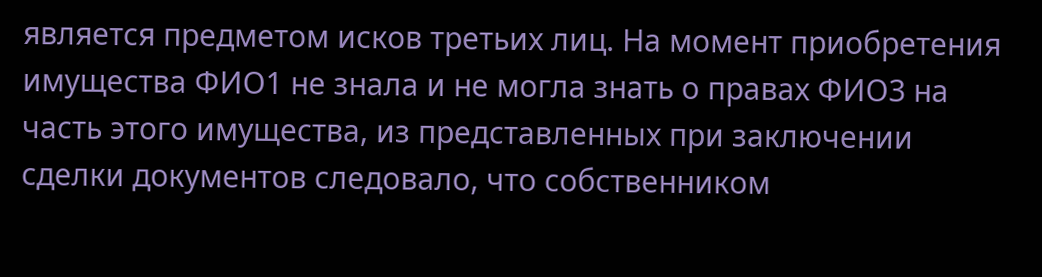является предметом исков третьих лиц. На момент приобретения имущества ФИО1 не знала и не могла знать о правах ФИО3 на часть этого имущества, из представленных при заключении сделки документов следовало, что собственником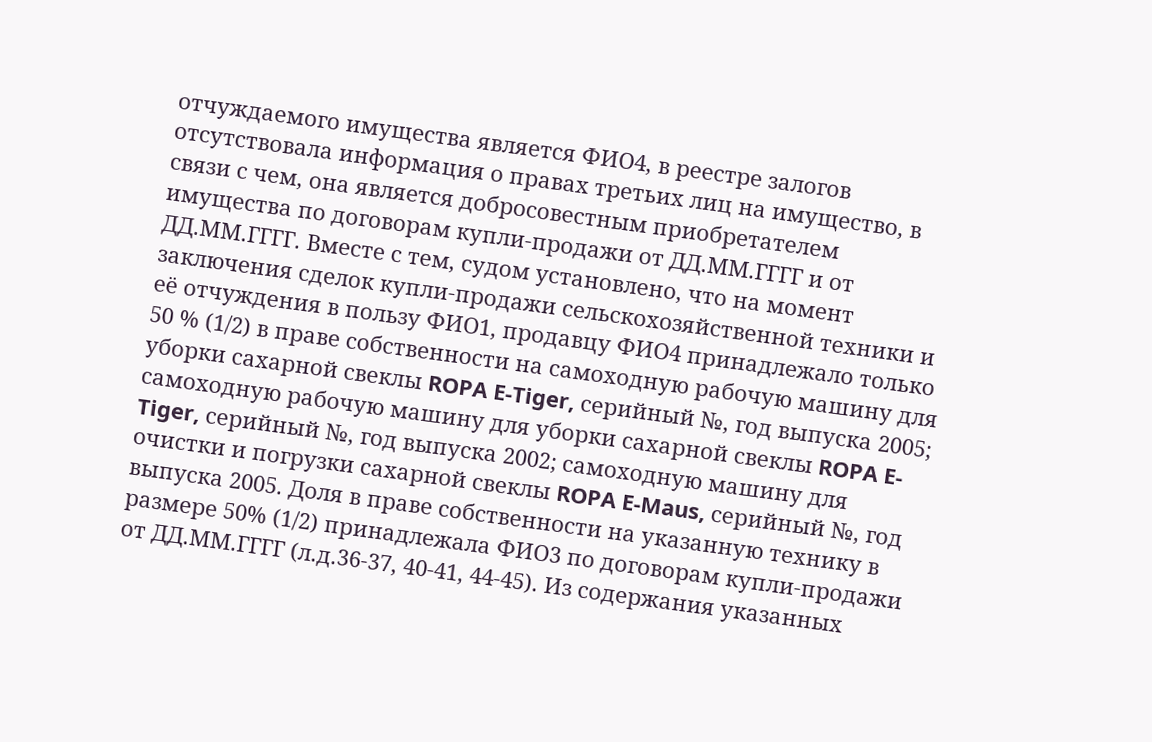отчуждаемого имущества является ФИО4, в реестре залогов отсутствовала информация о правах третьих лиц на имущество, в связи с чем, она является добросовестным приобретателем имущества по договорам купли-продажи от ДД.ММ.ГГГГ и от ДД.ММ.ГГГГ. Вместе с тем, судом установлено, что на момент заключения сделок купли-продажи сельскохозяйственной техники и её отчуждения в пользу ФИО1, продавцу ФИО4 принадлежало только 50 % (1/2) в праве собственности на самоходную рабочую машину для уборки сахарной свеклы ROPA E-Tiger, серийный №, год выпуска 2005; самоходную рабочую машину для уборки сахарной свеклы ROPA E-Tiger, серийный №, год выпуска 2002; самоходную машину для очистки и погрузки сахарной свеклы ROPA E-Maus, серийный №, год выпуска 2005. Доля в праве собственности на указанную технику в размере 50% (1/2) принадлежала ФИО3 по договорам купли-продажи от ДД.ММ.ГГГГ (л.д.36-37, 40-41, 44-45). Из содержания указанных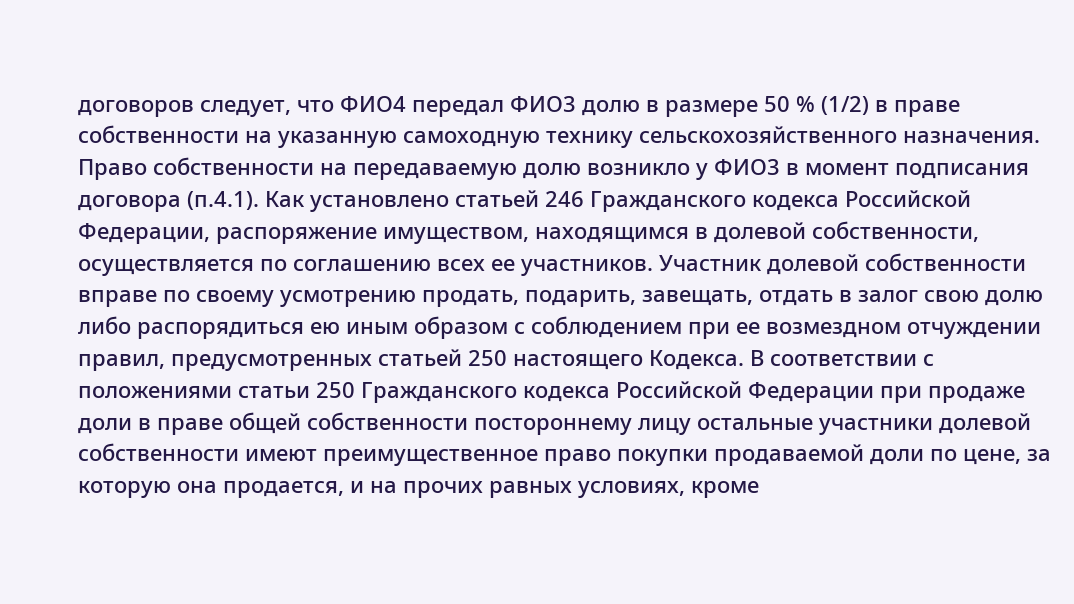договоров следует, что ФИО4 передал ФИО3 долю в размере 50 % (1/2) в праве собственности на указанную самоходную технику сельскохозяйственного назначения. Право собственности на передаваемую долю возникло у ФИО3 в момент подписания договора (п.4.1). Как установлено статьей 246 Гражданского кодекса Российской Федерации, распоряжение имуществом, находящимся в долевой собственности, осуществляется по соглашению всех ее участников. Участник долевой собственности вправе по своему усмотрению продать, подарить, завещать, отдать в залог свою долю либо распорядиться ею иным образом с соблюдением при ее возмездном отчуждении правил, предусмотренных статьей 250 настоящего Кодекса. В соответствии с положениями статьи 250 Гражданского кодекса Российской Федерации при продаже доли в праве общей собственности постороннему лицу остальные участники долевой собственности имеют преимущественное право покупки продаваемой доли по цене, за которую она продается, и на прочих равных условиях, кроме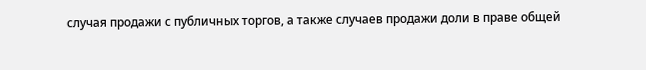случая продажи с публичных торгов, а также случаев продажи доли в праве общей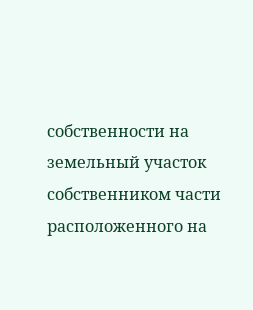собственности на земельный участок собственником части расположенного на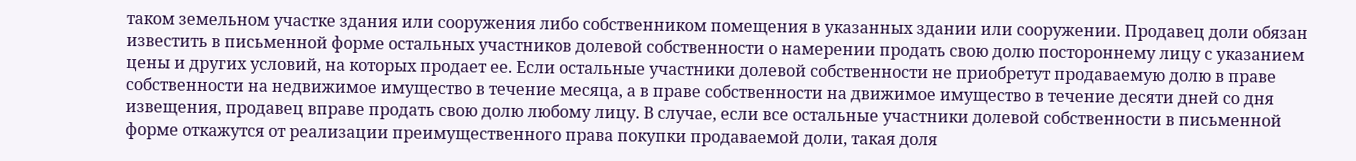таком земельном участке здания или сооружения либо собственником помещения в указанных здании или сооружении. Продавец доли обязан известить в письменной форме остальных участников долевой собственности о намерении продать свою долю постороннему лицу с указанием цены и других условий, на которых продает ее. Если остальные участники долевой собственности не приобретут продаваемую долю в праве собственности на недвижимое имущество в течение месяца, а в праве собственности на движимое имущество в течение десяти дней со дня извещения, продавец вправе продать свою долю любому лицу. В случае, если все остальные участники долевой собственности в письменной форме откажутся от реализации преимущественного права покупки продаваемой доли, такая доля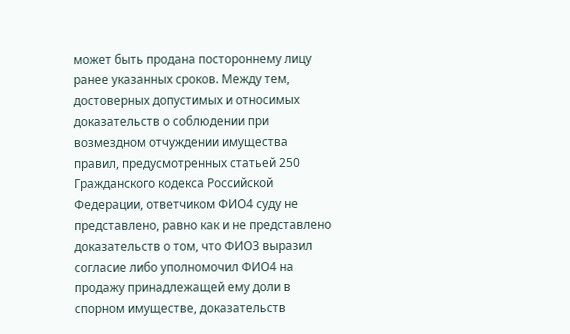может быть продана постороннему лицу ранее указанных сроков. Между тем, достоверных допустимых и относимых доказательств о соблюдении при возмездном отчуждении имущества правил, предусмотренных статьей 250 Гражданского кодекса Российской Федерации, ответчиком ФИО4 суду не представлено, равно как и не представлено доказательств о том, что ФИО3 выразил согласие либо уполномочил ФИО4 на продажу принадлежащей ему доли в спорном имуществе, доказательств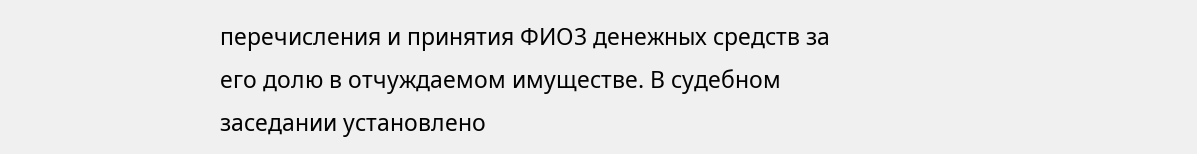перечисления и принятия ФИО3 денежных средств за его долю в отчуждаемом имуществе. В судебном заседании установлено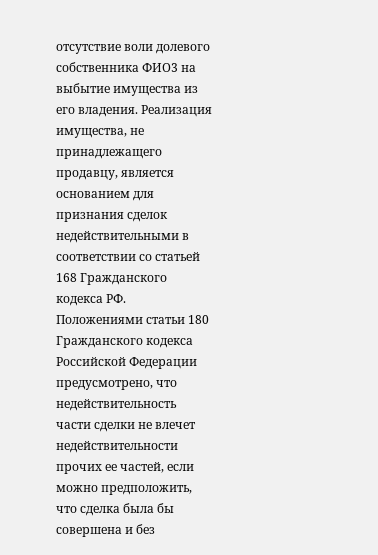отсутствие воли долевого собственника ФИО3 на выбытие имущества из его владения. Реализация имущества, не принадлежащего продавцу, является основанием для признания сделок недействительными в соответствии со статьей 168 Гражданского кодекса РФ. Положениями статьи 180 Гражданского кодекса Российской Федерации предусмотрено, что недействительность части сделки не влечет недействительности прочих ее частей, если можно предположить, что сделка была бы совершена и без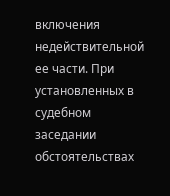включения недействительной ее части. При установленных в судебном заседании обстоятельствах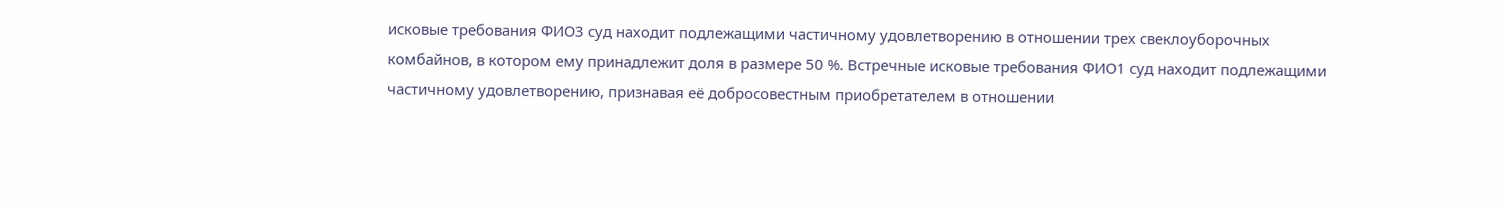исковые требования ФИО3 суд находит подлежащими частичному удовлетворению в отношении трех свеклоуборочных комбайнов, в котором ему принадлежит доля в размере 50 %. Встречные исковые требования ФИО1 суд находит подлежащими частичному удовлетворению, признавая её добросовестным приобретателем в отношении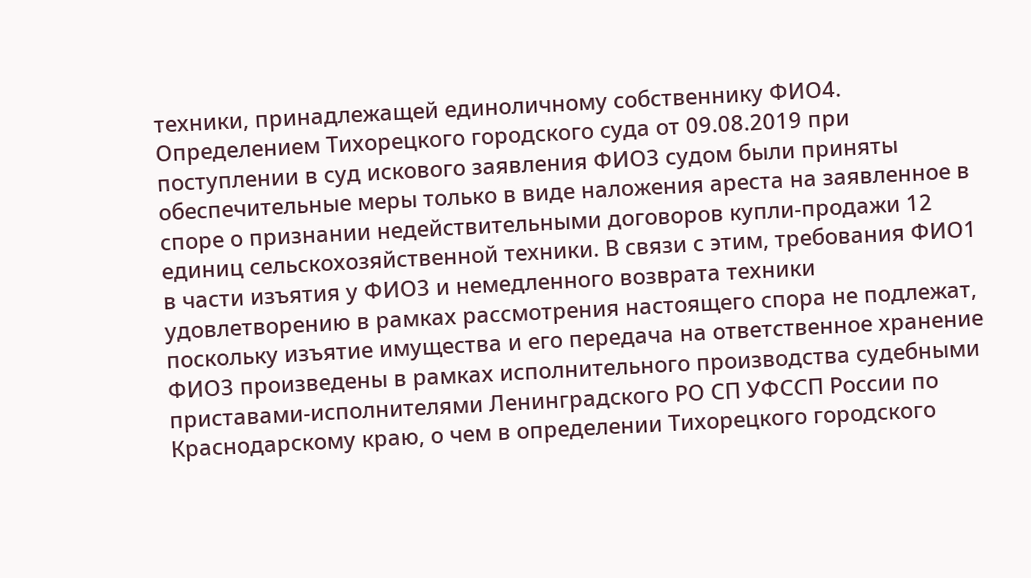техники, принадлежащей единоличному собственнику ФИО4. Определением Тихорецкого городского суда от 09.08.2019 при поступлении в суд искового заявления ФИО3 судом были приняты обеспечительные меры только в виде наложения ареста на заявленное в споре о признании недействительными договоров купли-продажи 12 единиц сельскохозяйственной техники. В связи с этим, требования ФИО1 в части изъятия у ФИО3 и немедленного возврата техники удовлетворению в рамках рассмотрения настоящего спора не подлежат, поскольку изъятие имущества и его передача на ответственное хранение ФИО3 произведены в рамках исполнительного производства судебными приставами-исполнителями Ленинградского РО СП УФССП России по Краснодарскому краю, о чем в определении Тихорецкого городского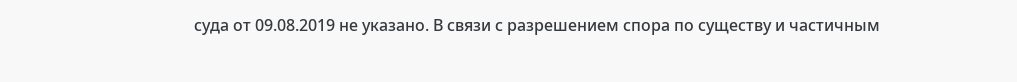суда от 09.08.2019 не указано. В связи с разрешением спора по существу и частичным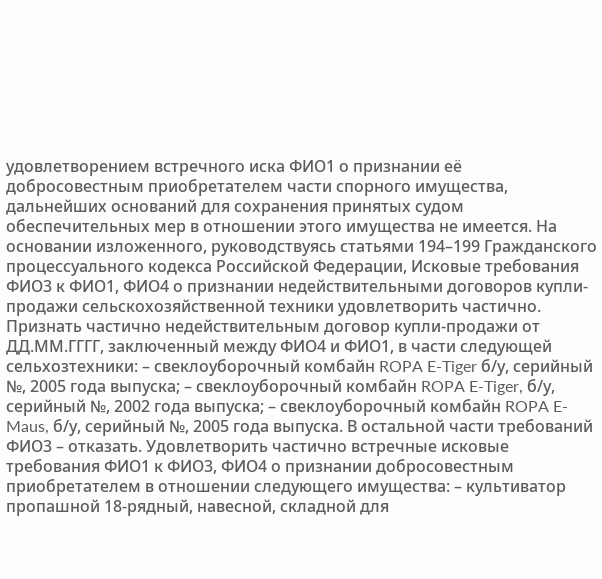удовлетворением встречного иска ФИО1 о признании её добросовестным приобретателем части спорного имущества, дальнейших оснований для сохранения принятых судом обеспечительных мер в отношении этого имущества не имеется. На основании изложенного, руководствуясь статьями 194–199 Гражданского процессуального кодекса Российской Федерации, Исковые требования ФИО3 к ФИО1, ФИО4 о признании недействительными договоров купли-продажи сельскохозяйственной техники удовлетворить частично. Признать частично недействительным договор купли-продажи от ДД.ММ.ГГГГ, заключенный между ФИО4 и ФИО1, в части следующей сельхозтехники: – свеклоуборочный комбайн ROPA E-Tiger б/у, серийный №, 2005 года выпуска; – свеклоуборочный комбайн ROPA E-Tiger, б/у, серийный №, 2002 года выпуска; – свеклоуборочный комбайн ROPA E-Maus, б/у, серийный №, 2005 года выпуска. В остальной части требований ФИО3 – отказать. Удовлетворить частично встречные исковые требования ФИО1 к ФИО3, ФИО4 о признании добросовестным приобретателем в отношении следующего имущества: – культиватор пропашной 18-рядный, навесной, складной для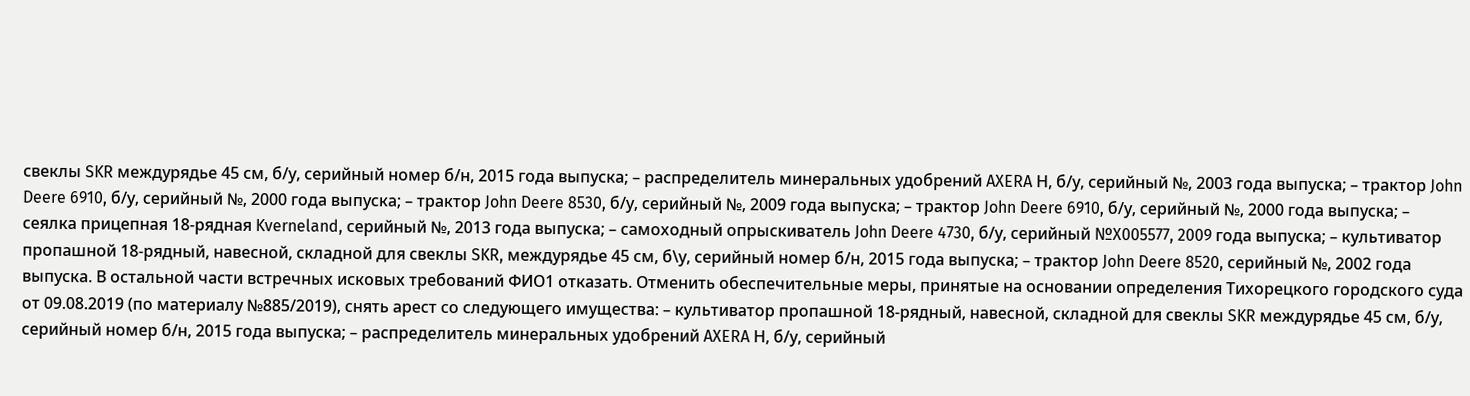свеклы SKR междурядье 45 см, б/у, серийный номер б/н, 2015 года выпуска; – распределитель минеральных удобрений AXERA Н, б/у, серийный №, 2003 года выпуска; – трактор John Deere 6910, б/у, серийный №, 2000 года выпуска; – трактор John Deere 8530, б/у, серийный №, 2009 года выпуска; – трактор John Deere 6910, б/у, серийный №, 2000 года выпуска; – сеялка прицепная 18-рядная Kverneland, серийный №, 2013 года выпуска; – самоходный опрыскиватель John Deere 4730, б/у, серийный №X005577, 2009 года выпуска; – культиватор пропашной 18-рядный, навесной, складной для свеклы SKR, междурядье 45 см, б\у, серийный номер б/н, 2015 года выпуска; – трактор John Deere 8520, серийный №, 2002 года выпуска. В остальной части встречных исковых требований ФИО1 отказать. Отменить обеспечительные меры, принятые на основании определения Тихорецкого городского суда от 09.08.2019 (по материалу №885/2019), снять арест со следующего имущества: – культиватор пропашной 18-рядный, навесной, складной для свеклы SKR междурядье 45 см, б/у, серийный номер б/н, 2015 года выпуска; – распределитель минеральных удобрений AXERA Н, б/у, серийный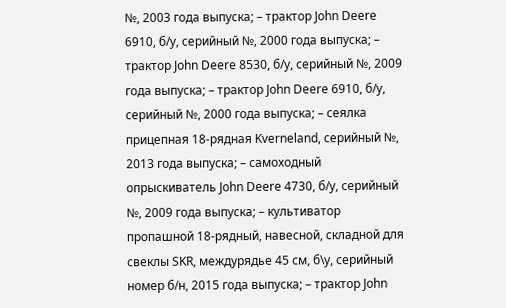№, 2003 года выпуска; – трактор John Deere 6910, б/у, серийный №, 2000 года выпуска; – трактор John Deere 8530, б/у, серийный №, 2009 года выпуска; – трактор John Deere 6910, б/у, серийный №, 2000 года выпуска; – сеялка прицепная 18-рядная Kverneland, серийный №, 2013 года выпуска; – самоходный опрыскиватель John Deere 4730, б/у, серийный №, 2009 года выпуска; – культиватор пропашной 18-рядный, навесной, складной для свеклы SKR, междурядье 45 см, б\у, серийный номер б/н, 2015 года выпуска; – трактор John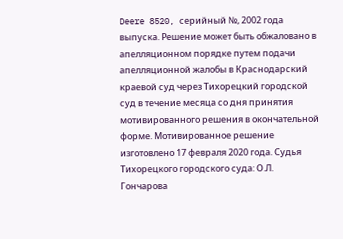Deere 8520, серийный №, 2002 года выпуска. Решение может быть обжаловано в апелляционном порядке путем подачи апелляционной жалобы в Краснодарский краевой суд через Тихорецкий городской суд в течение месяца со дня принятия мотивированного решения в окончательной форме. Мотивированное решение изготовлено 17 февраля 2020 года. Судья Тихорецкого городского суда: О.Л. Гончарова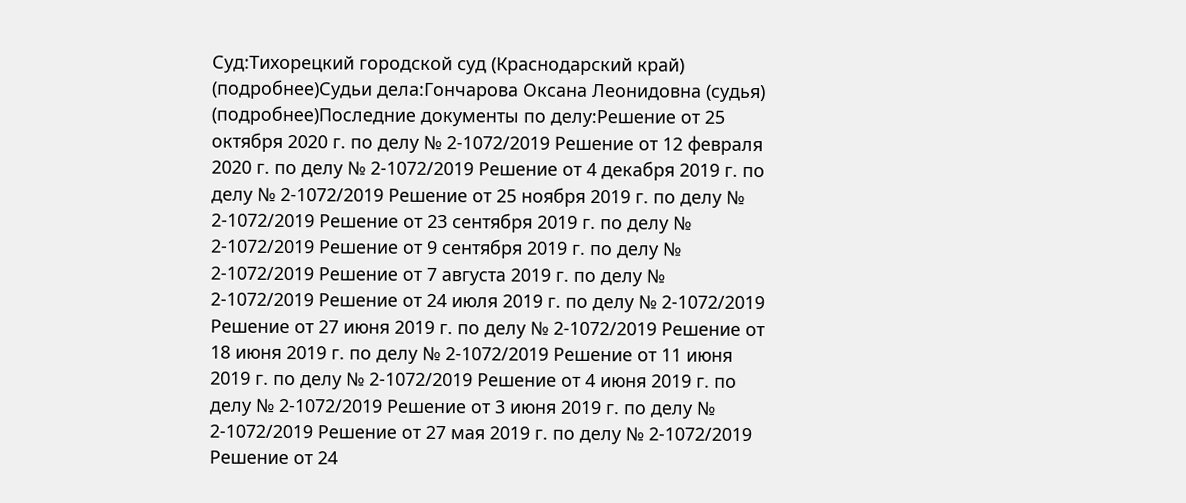Суд:Тихорецкий городской суд (Краснодарский край) (подробнее)Судьи дела:Гончарова Оксана Леонидовна (судья) (подробнее)Последние документы по делу:Решение от 25 октября 2020 г. по делу № 2-1072/2019 Решение от 12 февраля 2020 г. по делу № 2-1072/2019 Решение от 4 декабря 2019 г. по делу № 2-1072/2019 Решение от 25 ноября 2019 г. по делу № 2-1072/2019 Решение от 23 сентября 2019 г. по делу № 2-1072/2019 Решение от 9 сентября 2019 г. по делу № 2-1072/2019 Решение от 7 августа 2019 г. по делу № 2-1072/2019 Решение от 24 июля 2019 г. по делу № 2-1072/2019 Решение от 27 июня 2019 г. по делу № 2-1072/2019 Решение от 18 июня 2019 г. по делу № 2-1072/2019 Решение от 11 июня 2019 г. по делу № 2-1072/2019 Решение от 4 июня 2019 г. по делу № 2-1072/2019 Решение от 3 июня 2019 г. по делу № 2-1072/2019 Решение от 27 мая 2019 г. по делу № 2-1072/2019 Решение от 24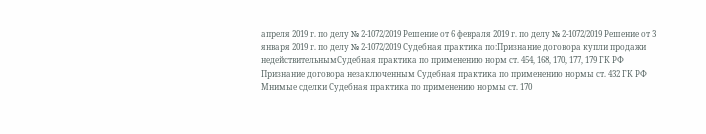апреля 2019 г. по делу № 2-1072/2019 Решение от 6 февраля 2019 г. по делу № 2-1072/2019 Решение от 3 января 2019 г. по делу № 2-1072/2019 Судебная практика по:Признание договора купли продажи недействительнымСудебная практика по применению норм ст. 454, 168, 170, 177, 179 ГК РФ
Признание договора незаключенным Судебная практика по применению нормы ст. 432 ГК РФ Мнимые сделки Судебная практика по применению нормы ст. 170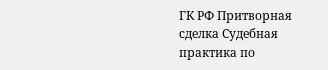ГК РФ Притворная сделка Судебная практика по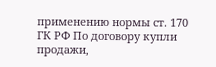применению нормы ст. 170 ГК РФ По договору купли продажи,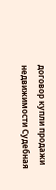договор купли продажи недвижимости Судебная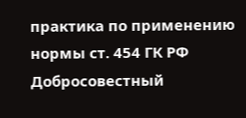практика по применению нормы ст. 454 ГК РФ Добросовестный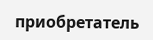приобретатель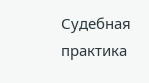Судебная практика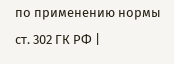по применению нормы ст. 302 ГК РФ |